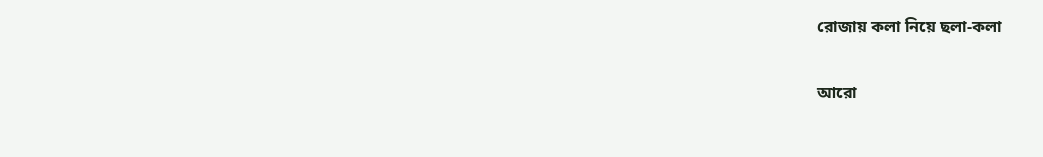রোজায় কলা নিয়ে ছলা-কলা

আরো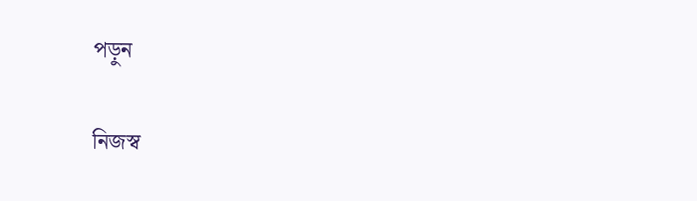পড়ুন

নিজস্ব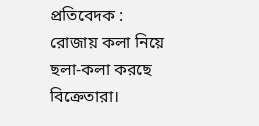প্রতিবেদক : রোজায় কলা নিয়ে ছলা-কলা করছে বিক্রেতারা।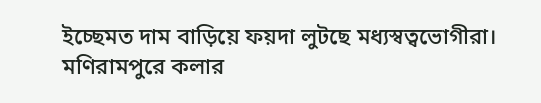ইচ্ছেমত দাম বাড়িয়ে ফয়দা লুটছে মধ্যস্বত্বভোগীরা।
মণিরামপুরে কলার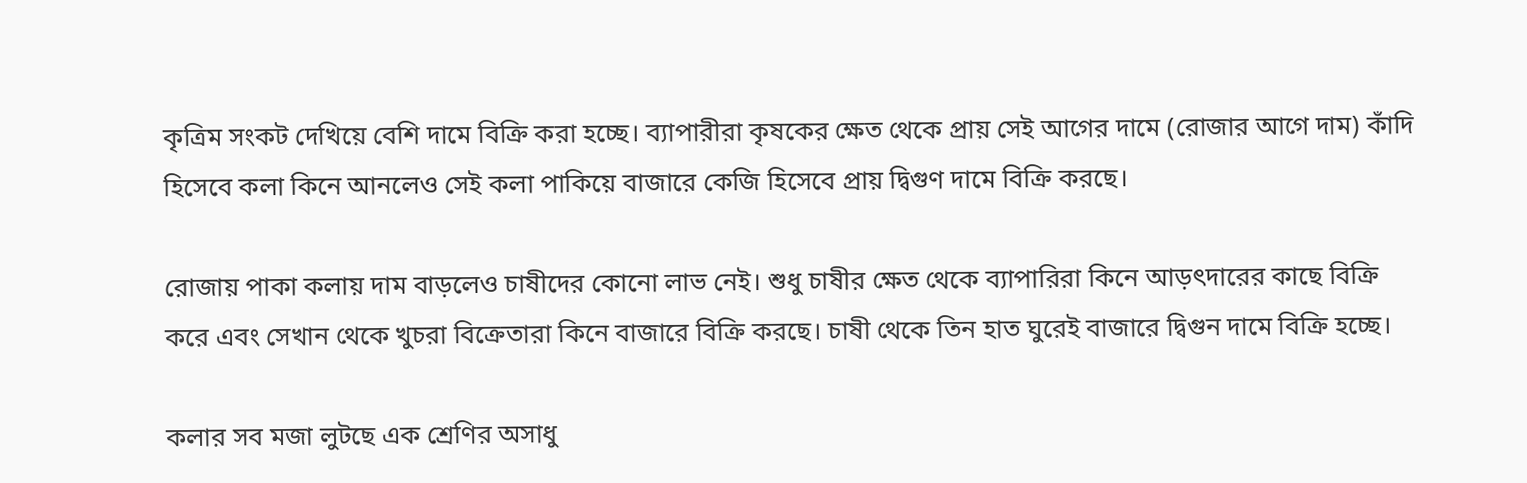কৃত্রিম সংকট দেখিয়ে বেশি দামে বিক্রি করা হচ্ছে। ব্যাপারীরা কৃষকের ক্ষেত থেকে প্রায় সেই আগের দামে (রোজার আগে দাম) কাঁদি হিসেবে কলা কিনে আনলেও সেই কলা পাকিয়ে বাজারে কেজি হিসেবে প্রায় দ্বিগুণ দামে বিক্রি করছে।

রোজায় পাকা কলায় দাম বাড়লেও চাষীদের কোনো লাভ নেই। শুধু চাষীর ক্ষেত থেকে ব্যাপারিরা কিনে আড়ৎদারের কাছে বিক্রি করে এবং সেখান থেকে খুচরা বিক্রেতারা কিনে বাজারে বিক্রি করছে। চাষী থেকে তিন হাত ঘুরেই বাজারে দ্বিগুন দামে বিক্রি হচ্ছে।

কলার সব মজা লুটছে এক শ্রেণির অসাধু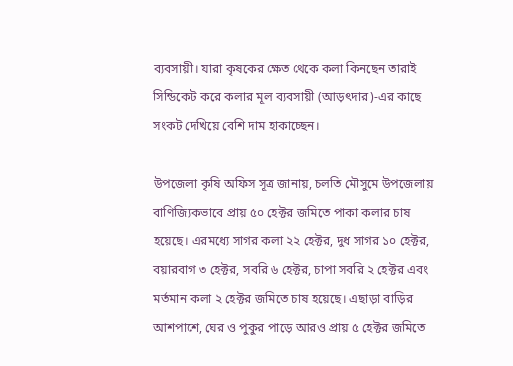ব্যবসায়ী। যারা কৃষকের ক্ষেত থেকে কলা কিনছেন তারাই সিন্ডিকেট করে কলার মূল ব্যবসায়ী (আড়ৎদার)-এর কাছে সংকট দেখিয়ে বেশি দাম হাকাচ্ছেন।

উপজেলা কৃষি অফিস সূত্র জানায়, চলতি মৌসুমে উপজেলায় বাণিজ্যিকভাবে প্রায় ৫০ হেক্টর জমিতে পাকা কলার চাষ হয়েছে। এরমধ্যে সাগর কলা ২২ হেক্টর, দুধ সাগর ১০ হেক্টর, বয়ারবাগ ৩ হেক্টর, সবরি ৬ হেক্টর, চাপা সবরি ২ হেক্টর এবং মর্তমান কলা ২ হেক্টর জমিতে চাষ হয়েছে। এছাড়া বাড়ির আশপাশে, ঘের ও পুকুর পাড়ে আরও প্রায় ৫ হেক্টর জমিতে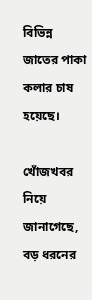বিভিন্ন জাতের পাকা কলার চাষ হয়েছে।

খোঁজখবর নিয়ে জানাগেছে, বড় ধরনের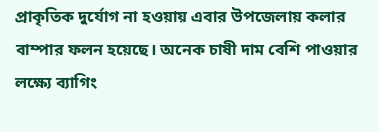প্রাকৃতিক দুর্যোগ না হওয়ায় এবার উপজেলায় কলার বাম্পার ফলন হয়েছে। অনেক চাষী দাম বেশি পাওয়ার লক্ষ্যে ব্যাগিং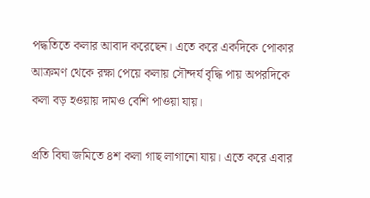পদ্ধতিতে কলার আবাদ করেছেন। এতে করে একদিকে পোকার আক্রমণ থেকে রক্ষা পেয়ে কলায় সৌন্দর্য বৃদ্ধি পায় অপরদিকে কলা বড় হওয়ায় দামও বেশি পাওয়া যায়।

প্রতি বিঘা জমিতে ৪শ কলা গাছ লাগানো যায়। এতে করে এবার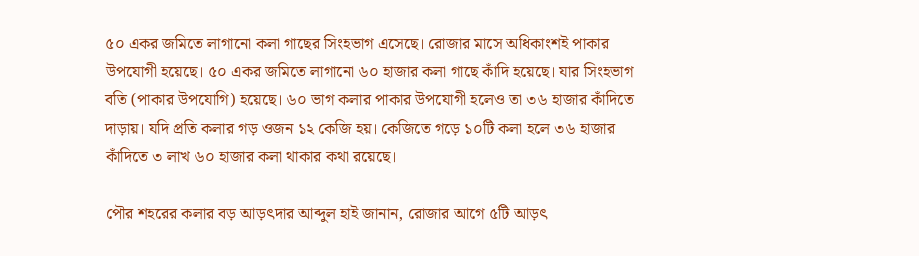৫০ একর জমিতে লাগানো কলা গাছের সিংহভাগ এসেছে। রোজার মাসে অধিকাংশই পাকার উপযোগী হয়েছে। ৫০ একর জমিতে লাগানো ৬০ হাজার কলা গাছে কাঁদি হয়েছে। যার সিংহভাগ বতি (পাকার উপযোগি) হয়েছে। ৬০ ভাগ কলার পাকার উপযোগী হলেও তা ৩৬ হাজার কাঁদিতে দাড়ায়। যদি প্রতি কলার গড় ওজন ১২ কেজি হয়। কেজিতে গড়ে ১০টি কলা হলে ৩৬ হাজার কাঁদিতে ৩ লাখ ৬০ হাজার কলা থাকার কথা রয়েছে।

পৌর শহরের কলার বড় আড়ৎদার আব্দুল হাই জানান, রোজার আগে ৫টি আড়ৎ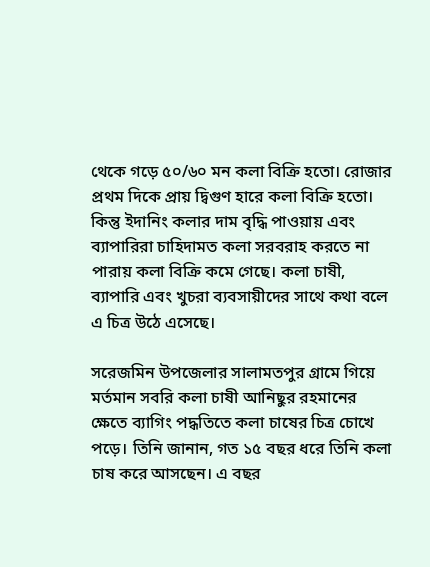থেকে গড়ে ৫০/৬০ মন কলা বিক্রি হতো। রোজার প্রথম দিকে প্রায় দ্বিগুণ হারে কলা বিক্রি হতো। কিন্তু ইদানিং কলার দাম বৃদ্ধি পাওয়ায় এবং ব্যাপারিরা চাহিদামত কলা সরবরাহ করতে না পারায় কলা বিক্রি কমে গেছে। কলা চাষী, ব্যাপারি এবং খুচরা ব্যবসায়ীদের সাথে কথা বলে এ চিত্র উঠে এসেছে।

সরেজমিন উপজেলার সালামতপুর গ্রামে গিয়ে মর্তমান সবরি কলা চাষী আনিছুর রহমানের ক্ষেতে ব্যাগিং পদ্ধতিতে কলা চাষের চিত্র চোখে পড়ে। তিনি জানান, গত ১৫ বছর ধরে তিনি কলা চাষ করে আসছেন। এ বছর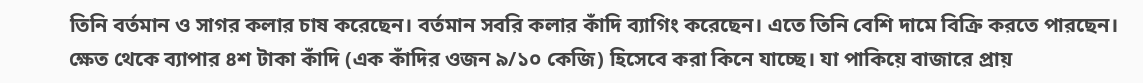তিনি বর্তমান ও সাগর কলার চাষ করেছেন। বর্তমান সবরি কলার কাঁদি ব্যাগিং করেছেন। এতে তিনি বেশি দামে বিক্রি করতে পারছেন। ক্ষেত থেকে ব্যাপার ৪শ টাকা কাঁদি (এক কাঁদির ওজন ৯/১০ কেজি) হিসেবে করা কিনে যাচ্ছে। যা পাকিয়ে বাজারে প্রায়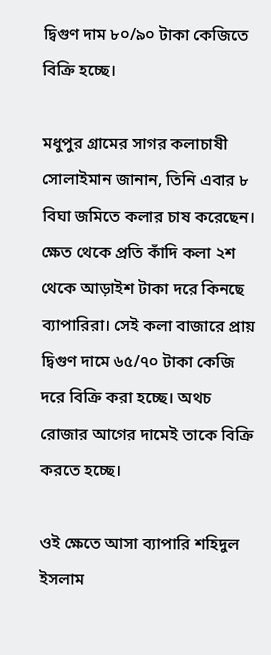দ্বিগুণ দাম ৮০/৯০ টাকা কেজিতে বিক্রি হচ্ছে।

মধুপুর গ্রামের সাগর কলাচাষী সোলাইমান জানান, তিনি এবার ৮ বিঘা জমিতে কলার চাষ করেছেন। ক্ষেত থেকে প্রতি কাঁদি কলা ২শ থেকে আড়াইশ টাকা দরে কিনছে ব্যাপারিরা। সেই কলা বাজারে প্রায় দ্বিগুণ দামে ৬৫/৭০ টাকা কেজি দরে বিক্রি করা হচ্ছে। অথচ রোজার আগের দামেই তাকে বিক্রি করতে হচ্ছে।

ওই ক্ষেতে আসা ব্যাপারি শহিদুল ইসলাম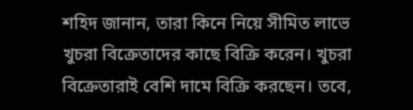শহিদ জানান, তারা কিনে নিয়ে সীমিত লাভে খুচরা বিক্রেতাদের কাছে বিক্রি করেন। খুচরা বিক্রেতারাই বেশি দামে বিক্রি করছেন। তবে,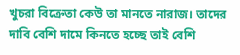খুচরা বিক্রেতা কেউ তা মানতে নারাজ। তাদের দাবি বেশি দামে কিনতে হচ্ছে তাই বেশি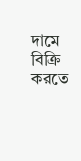দামে বিক্রি করতে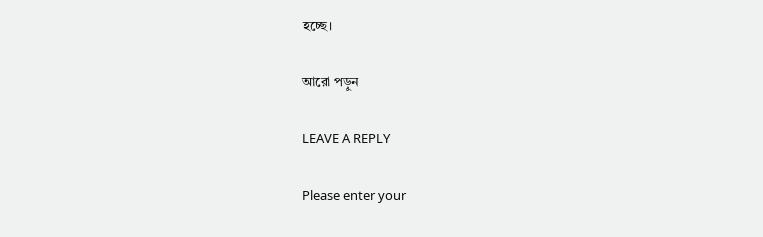হচ্ছে।

আরো পড়ুন

LEAVE A REPLY

Please enter your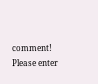comment!
Please enter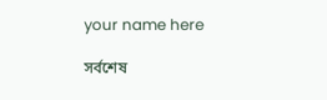your name here

সর্বশেষ